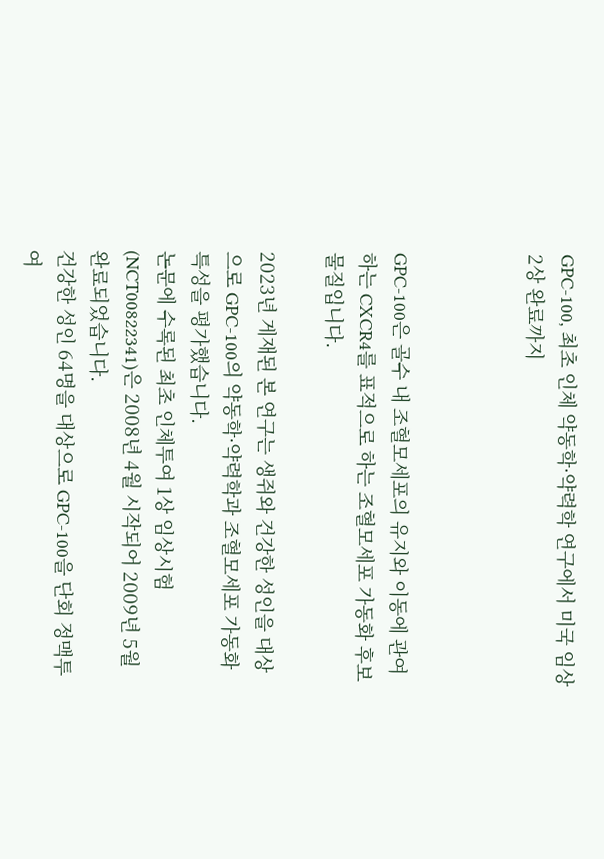GPC-100, 최초 인체 약동학·약력학 연구에서 미국 임상 2상 완료까지



GPC-100은 골수 내 조혈모세포의 유지와 이동에 관여하는 CXCR4를 표적으로 하는 조혈모세포 가동화 후보물질입니다.

2023년 게재된 본 연구는 생쥐와 건강한 성인을 대상으로 GPC-100의 약동학·약력학과 조혈모세포 가동화 특성을 평가했습니다.
논문에 수록된 최초 인체투여 1상 임상시험(NCT00822341)은 2008년 4월 시작되어 2009년 5월 완료되었습니다.
건강한 성인 64명을 대상으로 GPC-100을 단회 정맥투여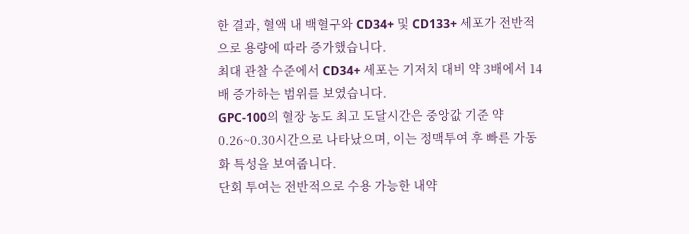한 결과, 혈액 내 백혈구와 CD34+ 및 CD133+ 세포가 전반적으로 용량에 따라 증가했습니다.
최대 관찰 수준에서 CD34+ 세포는 기저치 대비 약 3배에서 14배 증가하는 범위를 보였습니다.
GPC-100의 혈장 농도 최고 도달시간은 중앙값 기준 약 0.26~0.30시간으로 나타났으며, 이는 정맥투여 후 빠른 가동화 특성을 보여줍니다.
단회 투여는 전반적으로 수용 가능한 내약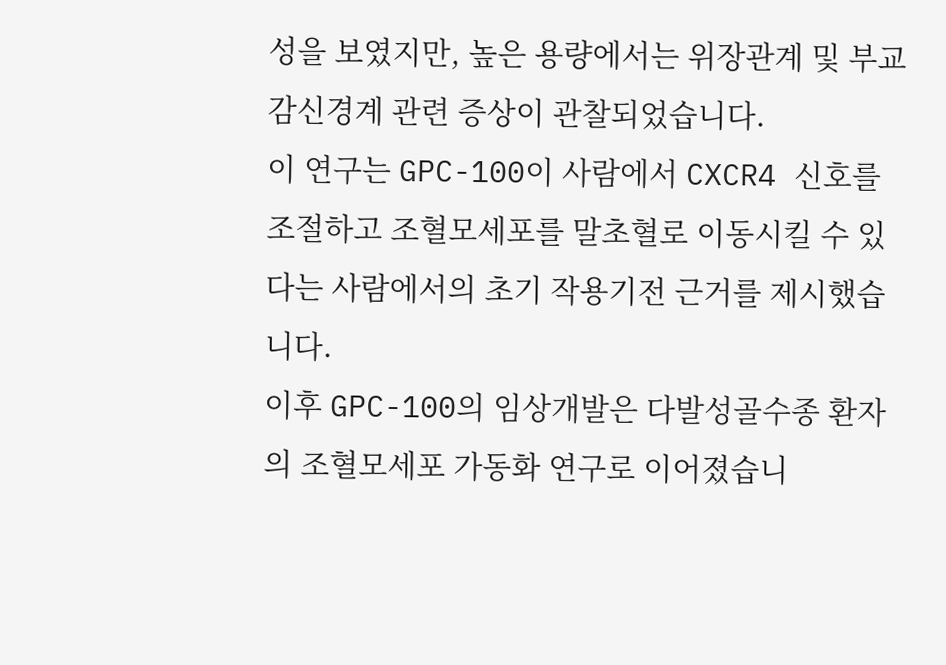성을 보였지만, 높은 용량에서는 위장관계 및 부교감신경계 관련 증상이 관찰되었습니다.
이 연구는 GPC-100이 사람에서 CXCR4 신호를 조절하고 조혈모세포를 말초혈로 이동시킬 수 있다는 사람에서의 초기 작용기전 근거를 제시했습니다.
이후 GPC-100의 임상개발은 다발성골수종 환자의 조혈모세포 가동화 연구로 이어졌습니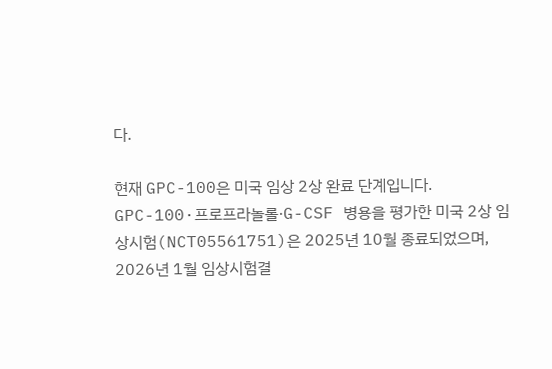다.

현재 GPC-100은 미국 임상 2상 완료 단계입니다.
GPC-100·프로프라놀롤·G-CSF 병용을 평가한 미국 2상 임상시험(NCT05561751)은 2025년 10월 종료되었으며,
2026년 1월 임상시험결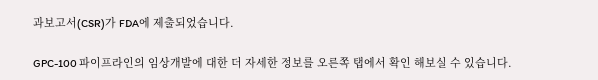과보고서(CSR)가 FDA에 제출되었습니다.

GPC-100 파이프라인의 임상개발에 대한 더 자세한 정보를 오른쪽 탭에서 확인 해보실 수 있습니다.